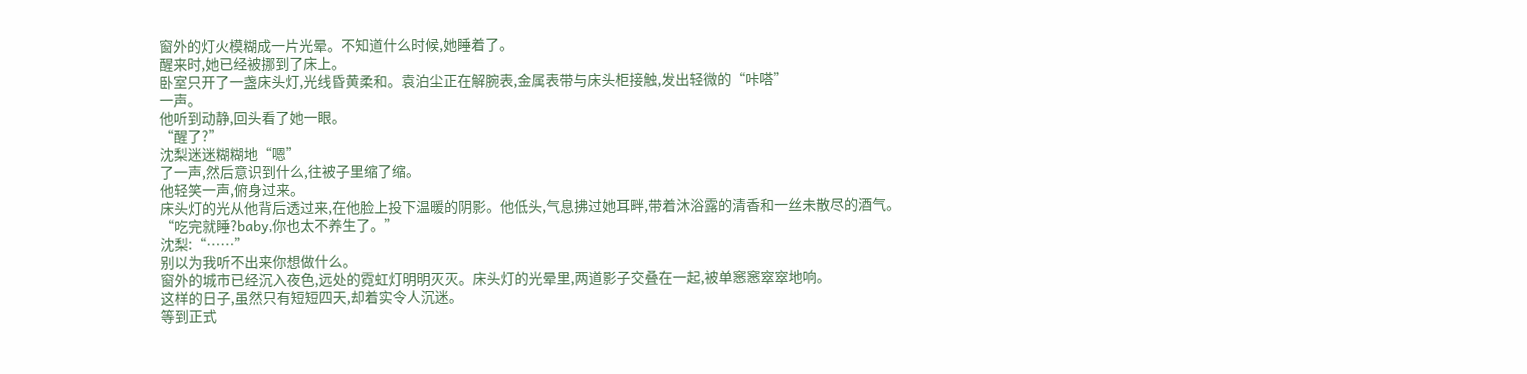窗外的灯火模糊成一片光晕。不知道什么时候,她睡着了。
醒来时,她已经被挪到了床上。
卧室只开了一盏床头灯,光线昏黄柔和。袁泊尘正在解腕表,金属表带与床头柜接触,发出轻微的“咔嗒”
一声。
他听到动静,回头看了她一眼。
“醒了?”
沈梨迷迷糊糊地“嗯”
了一声,然后意识到什么,往被子里缩了缩。
他轻笑一声,俯身过来。
床头灯的光从他背后透过来,在他脸上投下温暖的阴影。他低头,气息拂过她耳畔,带着沐浴露的清香和一丝未散尽的酒气。
“吃完就睡?baby,你也太不养生了。”
沈梨:“……”
别以为我听不出来你想做什么。
窗外的城市已经沉入夜色,远处的霓虹灯明明灭灭。床头灯的光晕里,两道影子交叠在一起,被单窸窸窣窣地响。
这样的日子,虽然只有短短四天,却着实令人沉迷。
等到正式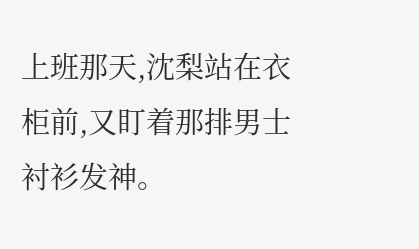上班那天,沈梨站在衣柜前,又盯着那排男士衬衫发神。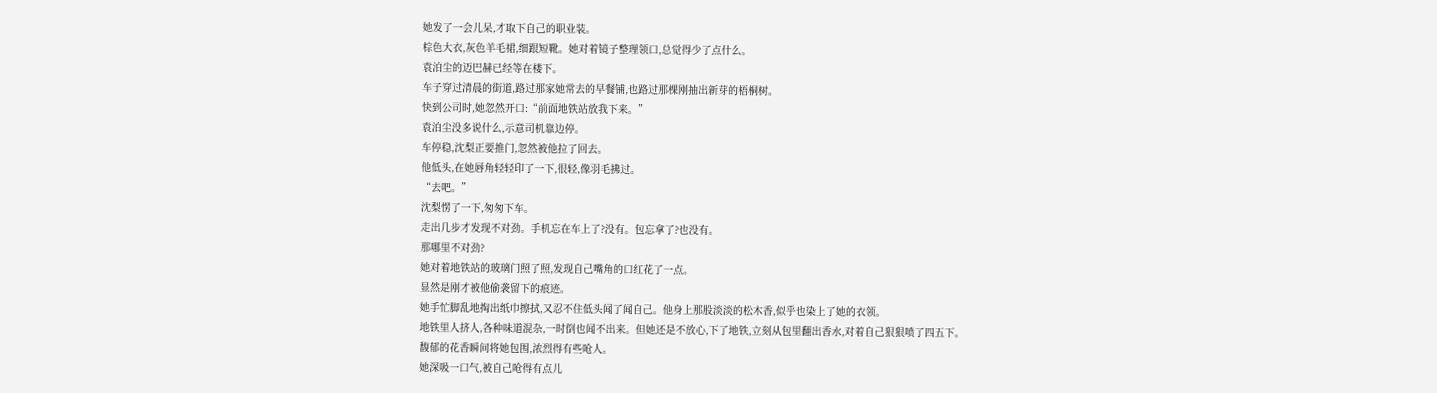她发了一会儿呆,才取下自己的职业装。
棕色大衣,灰色羊毛裙,细跟短靴。她对着镜子整理领口,总觉得少了点什么。
袁泊尘的迈巴赫已经等在楼下。
车子穿过清晨的街道,路过那家她常去的早餐铺,也路过那棵刚抽出新芽的梧桐树。
快到公司时,她忽然开口:“前面地铁站放我下来。”
袁泊尘没多说什么,示意司机靠边停。
车停稳,沈梨正要推门,忽然被他拉了回去。
他低头,在她唇角轻轻印了一下,很轻,像羽毛拂过。
“去吧。”
沈梨愣了一下,匆匆下车。
走出几步才发现不对劲。手机忘在车上了?没有。包忘拿了?也没有。
那哪里不对劲?
她对着地铁站的玻璃门照了照,发现自己嘴角的口红花了一点。
显然是刚才被他偷袭留下的痕迹。
她手忙脚乱地掏出纸巾擦拭,又忍不住低头闻了闻自己。他身上那股淡淡的松木香,似乎也染上了她的衣领。
地铁里人挤人,各种味道混杂,一时倒也闻不出来。但她还是不放心,下了地铁,立刻从包里翻出香水,对着自己狠狠喷了四五下。
馥郁的花香瞬间将她包围,浓烈得有些呛人。
她深吸一口气,被自己呛得有点儿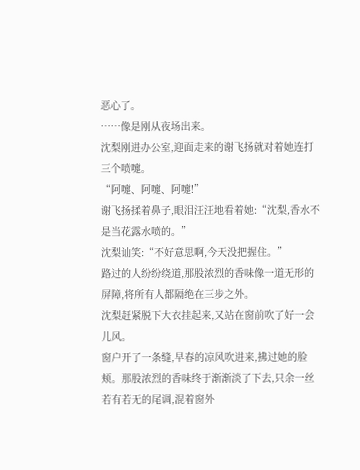恶心了。
……像是刚从夜场出来。
沈梨刚进办公室,迎面走来的谢飞扬就对着她连打三个喷嚏。
“阿嚏、阿嚏、阿嚏!”
谢飞扬揉着鼻子,眼泪汪汪地看着她:“沈梨,香水不是当花露水喷的。”
沈梨讪笑:“不好意思啊,今天没把握住。”
路过的人纷纷绕道,那股浓烈的香味像一道无形的屏障,将所有人都隔绝在三步之外。
沈梨赶紧脱下大衣挂起来,又站在窗前吹了好一会儿风。
窗户开了一条缝,早春的凉风吹进来,拂过她的脸颊。那股浓烈的香味终于渐渐淡了下去,只余一丝若有若无的尾调,混着窗外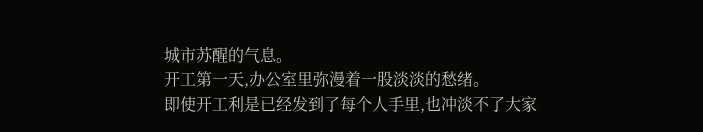城市苏醒的气息。
开工第一天,办公室里弥漫着一股淡淡的愁绪。
即使开工利是已经发到了每个人手里,也冲淡不了大家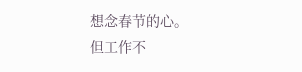想念春节的心。
但工作不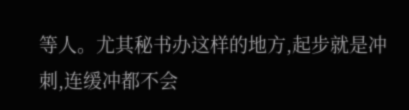等人。尤其秘书办这样的地方,起步就是冲刺,连缓冲都不会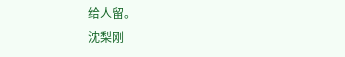给人留。
沈梨刚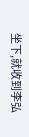坐下,就收到李弘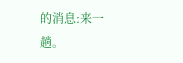的消息:来一趟。